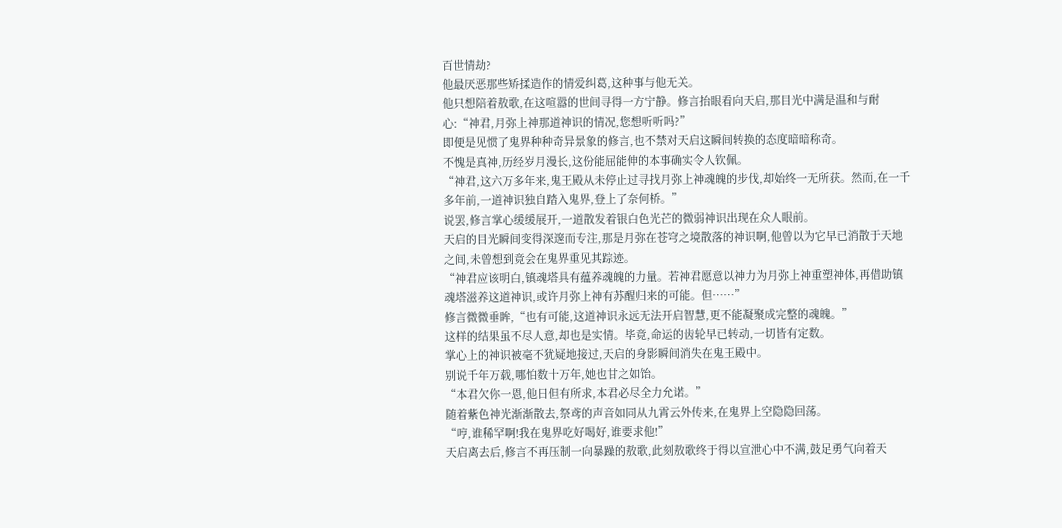百世情劫?
他最厌恶那些矫揉造作的情爱纠葛,这种事与他无关。
他只想陪着敖歌,在这喧嚣的世间寻得一方宁静。修言抬眼看向天启,那目光中满是温和与耐心:“神君,月弥上神那道神识的情况,您想听听吗?”
即便是见惯了鬼界种种奇异景象的修言,也不禁对天启这瞬间转换的态度暗暗称奇。
不愧是真神,历经岁月漫长,这份能屈能伸的本事确实令人钦佩。
“神君,这六万多年来,鬼王殿从未停止过寻找月弥上神魂魄的步伐,却始终一无所获。然而,在一千多年前,一道神识独自踏入鬼界,登上了奈何桥。”
说罢,修言掌心缓缓展开,一道散发着银白色光芒的微弱神识出现在众人眼前。
天启的目光瞬间变得深邃而专注,那是月弥在苍穹之境散落的神识啊,他曾以为它早已消散于天地之间,未曾想到竟会在鬼界重见其踪迹。
“神君应该明白,镇魂塔具有蕴养魂魄的力量。若神君愿意以神力为月弥上神重塑神体,再借助镇魂塔滋养这道神识,或许月弥上神有苏醒归来的可能。但……”
修言微微垂眸,“也有可能,这道神识永远无法开启智慧,更不能凝聚成完整的魂魄。”
这样的结果虽不尽人意,却也是实情。毕竟,命运的齿轮早已转动,一切皆有定数。
掌心上的神识被毫不犹疑地接过,天启的身影瞬间消失在鬼王殿中。
别说千年万载,哪怕数十万年,她也甘之如饴。
“本君欠你一恩,他日但有所求,本君必尽全力允诺。”
随着紫色神光渐渐散去,祭鸢的声音如同从九霄云外传来,在鬼界上空隐隐回荡。
“哼,谁稀罕啊!我在鬼界吃好喝好,谁要求他!”
天启离去后,修言不再压制一向暴躁的敖歌,此刻敖歌终于得以宣泄心中不满,鼓足勇气向着天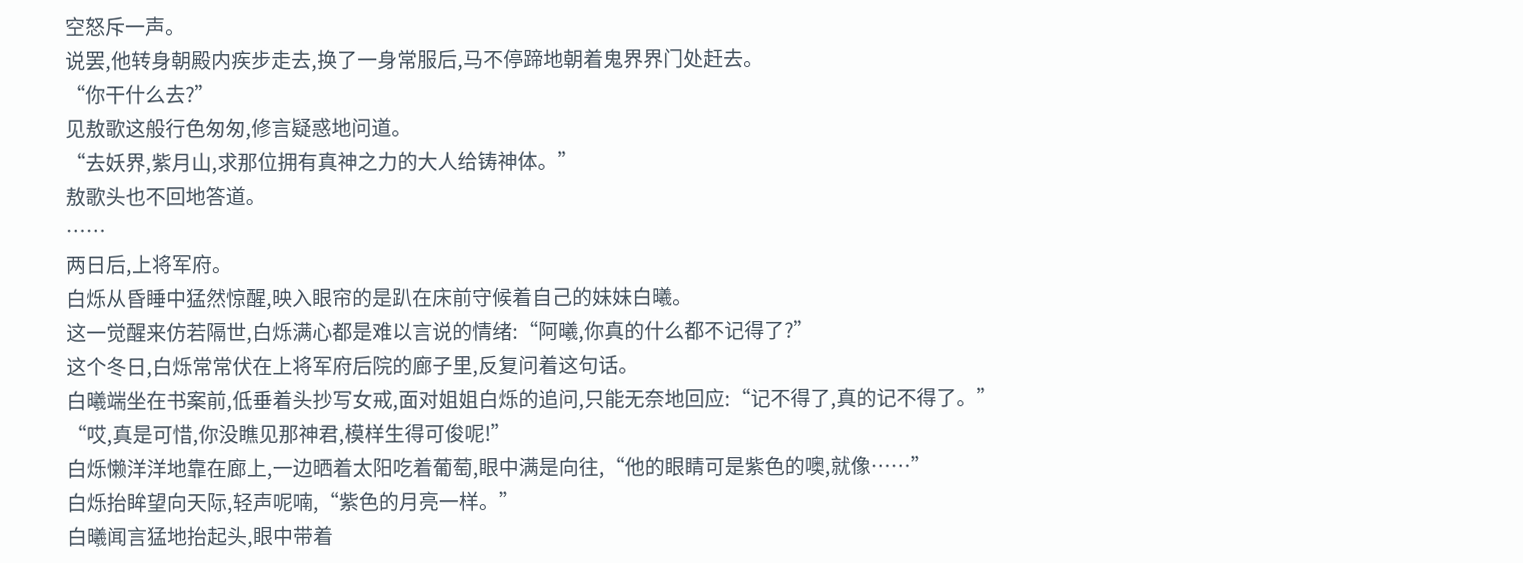空怒斥一声。
说罢,他转身朝殿内疾步走去,换了一身常服后,马不停蹄地朝着鬼界界门处赶去。
“你干什么去?”
见敖歌这般行色匆匆,修言疑惑地问道。
“去妖界,紫月山,求那位拥有真神之力的大人给铸神体。”
敖歌头也不回地答道。
……
两日后,上将军府。
白烁从昏睡中猛然惊醒,映入眼帘的是趴在床前守候着自己的妹妹白曦。
这一觉醒来仿若隔世,白烁满心都是难以言说的情绪:“阿曦,你真的什么都不记得了?”
这个冬日,白烁常常伏在上将军府后院的廊子里,反复问着这句话。
白曦端坐在书案前,低垂着头抄写女戒,面对姐姐白烁的追问,只能无奈地回应:“记不得了,真的记不得了。”
“哎,真是可惜,你没瞧见那神君,模样生得可俊呢!”
白烁懒洋洋地靠在廊上,一边晒着太阳吃着葡萄,眼中满是向往,“他的眼睛可是紫色的噢,就像……”
白烁抬眸望向天际,轻声呢喃,“紫色的月亮一样。”
白曦闻言猛地抬起头,眼中带着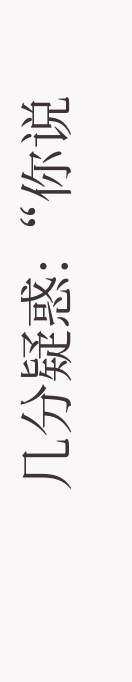几分疑惑:“你说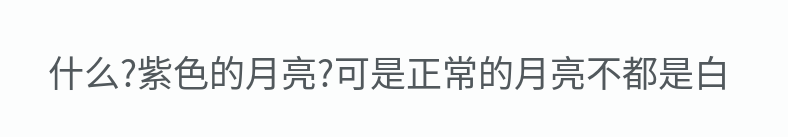什么?紫色的月亮?可是正常的月亮不都是白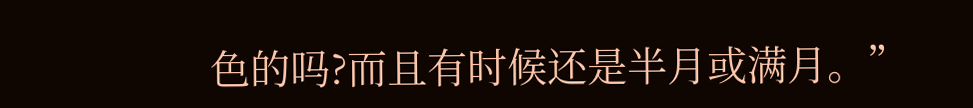色的吗?而且有时候还是半月或满月。”